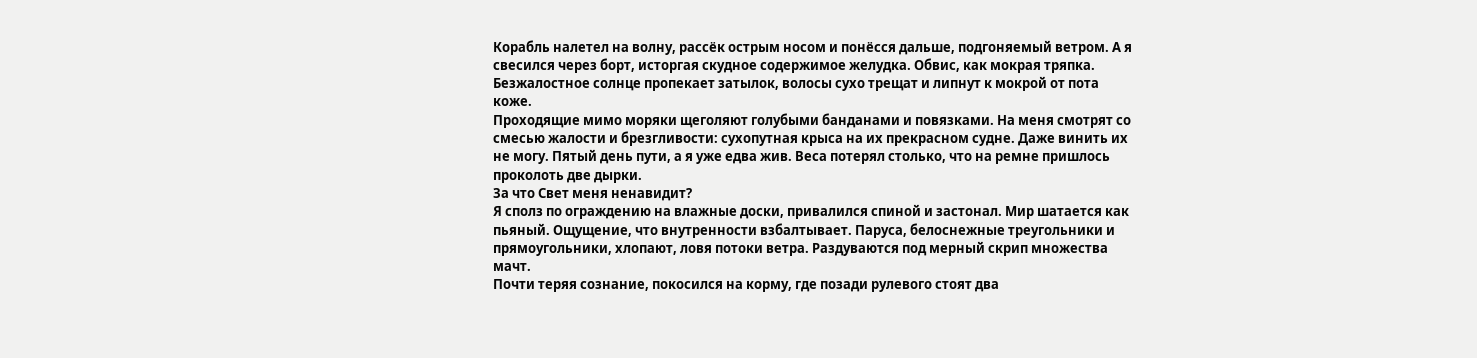Корабль налетел на волну, рассёк острым носом и понёсся дальше, подгоняемый ветром. А я свесился через борт, исторгая скудное содержимое желудка. Обвис, как мокрая тряпка. Безжалостное солнце пропекает затылок, волосы сухо трещат и липнут к мокрой от пота коже.
Проходящие мимо моряки щеголяют голубыми банданами и повязками. На меня смотрят со смесью жалости и брезгливости: сухопутная крыса на их прекрасном судне. Даже винить их не могу. Пятый день пути, а я уже едва жив. Веса потерял столько, что на ремне пришлось проколоть две дырки.
За что Свет меня ненавидит?
Я сполз по ограждению на влажные доски, привалился спиной и застонал. Мир шатается как пьяный. Ощущение, что внутренности взбалтывает. Паруса, белоснежные треугольники и прямоугольники, хлопают, ловя потоки ветра. Раздуваются под мерный скрип множества мачт.
Почти теряя сознание, покосился на корму, где позади рулевого стоят два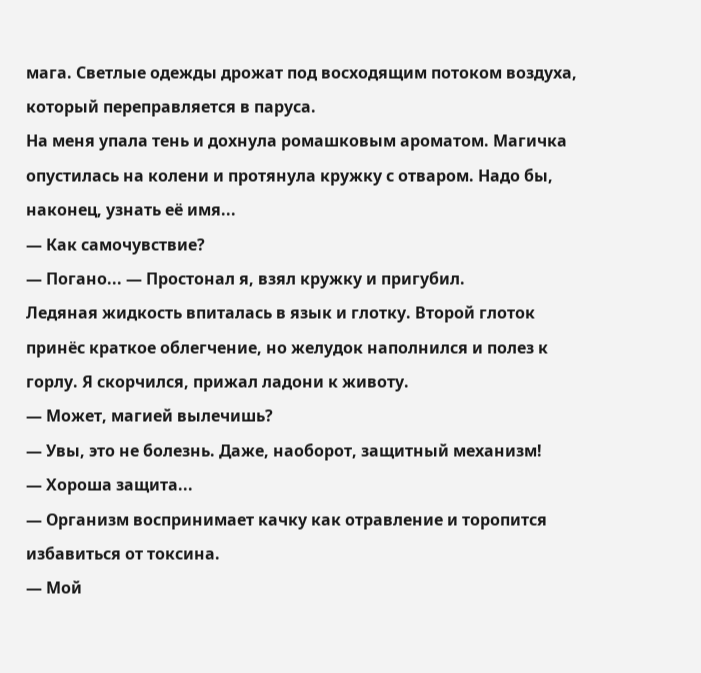мага. Светлые одежды дрожат под восходящим потоком воздуха, который переправляется в паруса.
На меня упала тень и дохнула ромашковым ароматом. Магичка опустилась на колени и протянула кружку с отваром. Надо бы, наконец, узнать её имя...
— Как самочувствие?
— Погано... — Простонал я, взял кружку и пригубил.
Ледяная жидкость впиталась в язык и глотку. Второй глоток принёс краткое облегчение, но желудок наполнился и полез к горлу. Я скорчился, прижал ладони к животу.
— Может, магией вылечишь?
— Увы, это не болезнь. Даже, наоборот, защитный механизм!
— Хороша защита...
— Организм воспринимает качку как отравление и торопится избавиться от токсина.
— Мой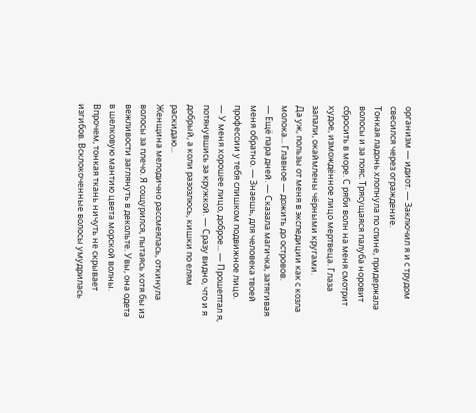организм — идиот. — Заключил я и с трудом свесился через ограждение.
Тонкая ладонь хлопнула по спине, придержала волосы и за пояс. Трясущаяся палуба норовит сбросить в море. С ряби волн на меня смотрит худое, измождённое лицо мертвеца. Глаза запали, окаймлены чёрными кругами.
Да уж, пользы от меня в экспедиции как с козла молока... Главное — дожить до островов.
— Ещё пара дней. — Сказала магичка, затягивая меня обратно. — Знаешь, для человека твоей профессии у тебя слишком подвижное лицо.
— У меня хорошее лицо, доброе... — Прошептал я, потянувшись за кружкой. — Сразу видно, что и я добрый, а коли разозлюсь, кишки по елям раскидаю...
Женщина мелодично рассмеялась, откинула волосы за плечо. Я сощурился, пытаясь хотя бы из вежливости заглянуть в декольте. Увы, она одета в шелковую мантию цвета морской волны. Впрочем, тонкая ткань ничуть не скрывает изгибов. Всклокоченные волосы умудрилась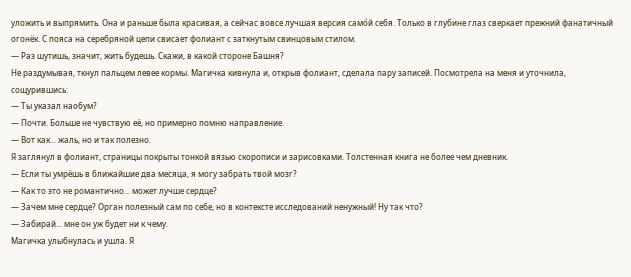уложить и выпрямить. Она и раньше была красивая, а сейчас вовсе лучшая версия само́й себя. Только в глубине глаз сверкает прежний фанатичный огонёк. С пояса на серебряной цепи свисает фолиант с заткнутым свинцовым стилом.
— Раз шутишь, значит, жить будешь. Скажи, в какой стороне Башня?
Не раздумывая, ткнул пальцем левее кормы. Магичка кивнула и, открыв фолиант, сделала пару записей. Посмотрела на меня и уточнила, сощурившись:
— Ты указал наобум?
— Почти. Больше не чувствую её, но примерно помню направление.
— Вот как... жаль, но и так полезно.
Я заглянул в фолиант, страницы покрыты тонкой вязью скорописи и зарисовками. Толстенная книга не более чем дневник.
— Если ты умрёшь в ближайшие два месяца, я могу забрать твой мозг?
— Как то это не романтично... может лучше сердце?
— Зачем мне сердце? Орган полезный сам по себе, но в контексте исследований ненужный! Ну так что?
— Забирай... мне он уж будет ни к чему.
Магичка улыбнулась и ушла. Я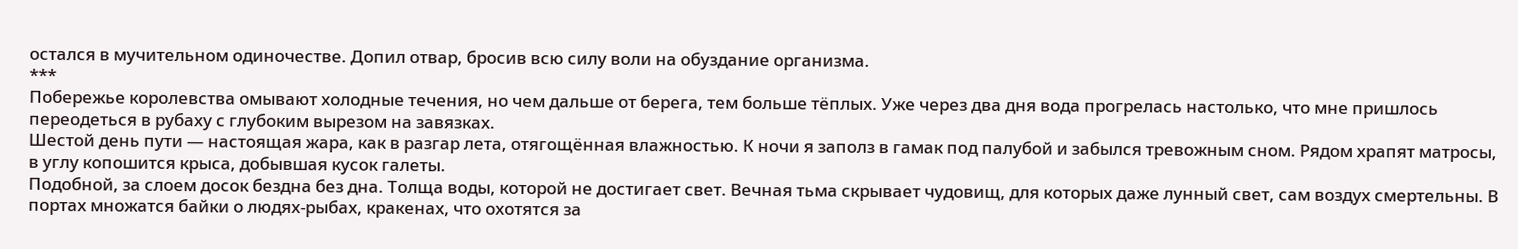остался в мучительном одиночестве. Допил отвар, бросив всю силу воли на обуздание организма.
***
Побережье королевства омывают холодные течения, но чем дальше от берега, тем больше тёплых. Уже через два дня вода прогрелась настолько, что мне пришлось переодеться в рубаху с глубоким вырезом на завязках.
Шестой день пути — настоящая жара, как в разгар лета, отягощённая влажностью. К ночи я заполз в гамак под палубой и забылся тревожным сном. Рядом храпят матросы, в углу копошится крыса, добывшая кусок галеты.
Подобной, за слоем досок бездна без дна. Толща воды, которой не достигает свет. Вечная тьма скрывает чудовищ, для которых даже лунный свет, сам воздух смертельны. В портах множатся байки о людях-рыбах, кракенах, что охотятся за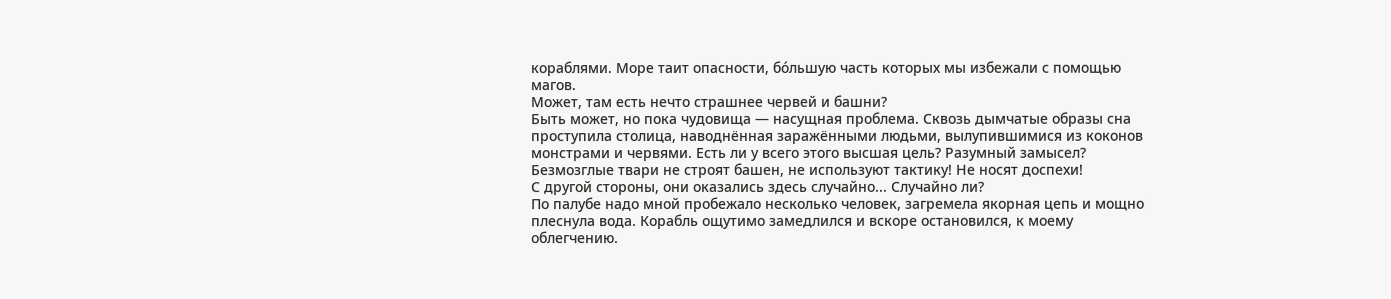кораблями. Море таит опасности, бо́льшую часть которых мы избежали с помощью магов.
Может, там есть нечто страшнее червей и башни?
Быть может, но пока чудовища — насущная проблема. Сквозь дымчатые образы сна проступила столица, наводнённая заражёнными людьми, вылупившимися из коконов монстрами и червями. Есть ли у всего этого высшая цель? Разумный замысел?
Безмозглые твари не строят башен, не используют тактику! Не носят доспехи!
С другой стороны, они оказались здесь случайно... Случайно ли?
По палубе надо мной пробежало несколько человек, загремела якорная цепь и мощно плеснула вода. Корабль ощутимо замедлился и вскоре остановился, к моему облегчению.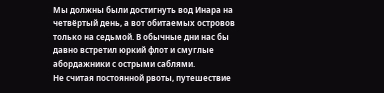Мы должны были достигнуть вод Инара на четвёртый день, а вот обитаемых островов только на седьмой. В обычные дни нас бы давно встретил юркий флот и смуглые абордажники с острыми саблями.
Не считая постоянной рвоты, путешествие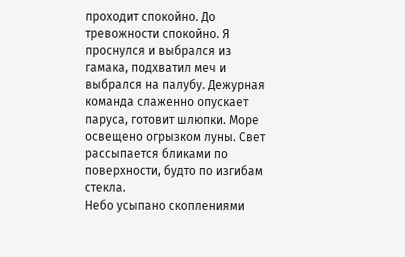проходит спокойно. До тревожности спокойно. Я проснулся и выбрался из гамака, подхватил меч и выбрался на палубу. Дежурная команда слаженно опускает паруса, готовит шлюпки. Море освещено огрызком луны. Свет рассыпается бликами по поверхности, будто по изгибам стекла.
Небо усыпано скоплениями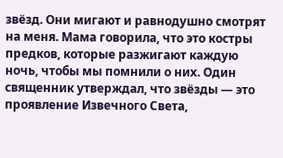звёзд. Они мигают и равнодушно смотрят на меня. Мама говорила, что это костры предков, которые разжигают каждую ночь, чтобы мы помнили о них. Один священник утверждал, что звёзды — это проявление Извечного Света,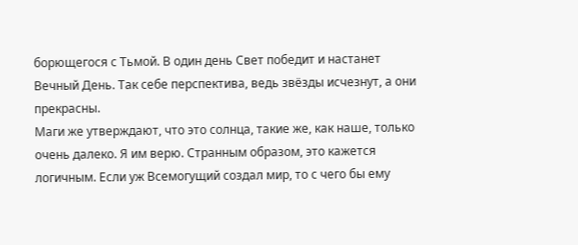борющегося с Тьмой. В один день Свет победит и настанет Вечный День. Так себе перспектива, ведь звёзды исчезнут, а они прекрасны.
Маги же утверждают, что это солнца, такие же, как наше, только очень далеко. Я им верю. Странным образом, это кажется логичным. Если уж Всемогущий создал мир, то с чего бы ему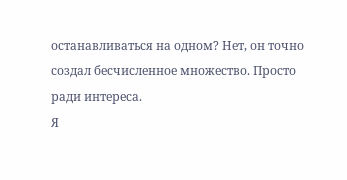останавливаться на одном? Нет, он точно создал бесчисленное множество. Просто ради интереса.
Я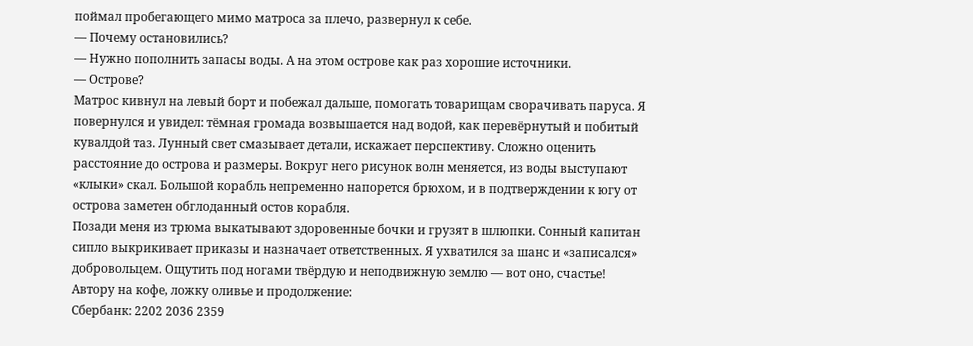поймал пробегающего мимо матроса за плечо, развернул к себе.
— Почему остановились?
— Нужно пополнить запасы воды. А на этом острове как раз хорошие источники.
— Острове?
Матрос кивнул на левый борт и побежал дальше, помогать товарищам сворачивать паруса. Я повернулся и увидел: тёмная громада возвышается над водой, как перевёрнутый и побитый кувалдой таз. Лунный свет смазывает детали, искажает перспективу. Сложно оценить расстояние до острова и размеры. Вокруг него рисунок волн меняется, из воды выступают «клыки» скал. Большой корабль непременно напорется брюхом, и в подтверждении к югу от острова заметен обглоданный остов корабля.
Позади меня из трюма выкатывают здоровенные бочки и грузят в шлюпки. Сонный капитан сипло выкрикивает приказы и назначает ответственных. Я ухватился за шанс и «записался» добровольцем. Ощутить под ногами твёрдую и неподвижную землю — вот оно, счастье!
Автору на кофе, ложку оливье и продолжение:
Сбербанк: 2202 2036 2359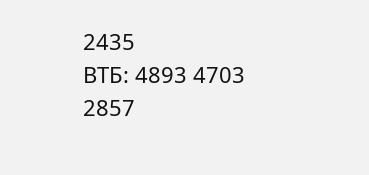2435
ВТБ: 4893 4703 2857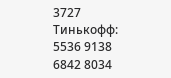3727
Тинькофф: 5536 9138 6842 8034